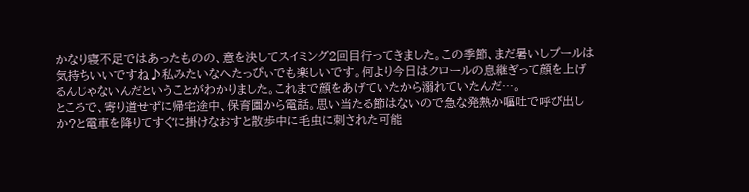かなり寝不足ではあったものの、意を決してスイミング2回目行ってきました。この季節、まだ暑いしプールは気持ちいいですね♪私みたいなへたっぴぃでも楽しいです。何より今日はクロールの息継ぎって顔を上げるんじゃないんだということがわかりました。これまで顔をあげていたから溺れていたんだ…。
ところで、寄り道せずに帰宅途中、保育園から電話。思い当たる節はないので急な発熱か嘔吐で呼び出しか?と電車を降りてすぐに掛けなおすと散歩中に毛虫に刺された可能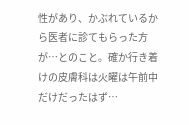性があり、かぶれているから医者に診てもらった方が…とのこと。確か行き着けの皮膚科は火曜は午前中だけだったはず…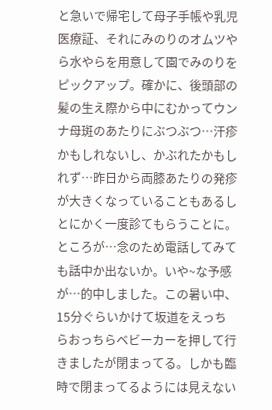と急いで帰宅して母子手帳や乳児医療証、それにみのりのオムツやら水やらを用意して園でみのりをピックアップ。確かに、後頭部の髪の生え際から中にむかってウンナ母斑のあたりにぶつぶつ…汗疹かもしれないし、かぶれたかもしれず…昨日から両膝あたりの発疹が大きくなっていることもあるしとにかく一度診てもらうことに。
ところが…念のため電話してみても話中か出ないか。いや~な予感が…的中しました。この暑い中、15分ぐらいかけて坂道をえっちらおっちらベビーカーを押して行きましたが閉まってる。しかも臨時で閉まってるようには見えない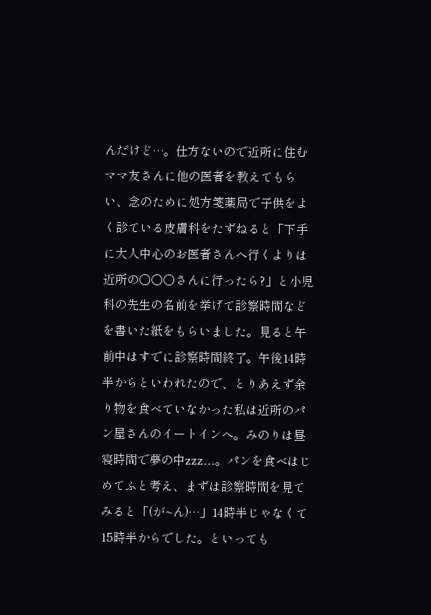んだけど…。仕方ないので近所に住むママ友さんに他の医者を教えてもらい、念のために処方箋薬局で子供をよく診ている皮膚科をたずねると「下手に大人中心のお医者さんへ行くよりは近所の○○○さんに行ったら?」と小児科の先生の名前を挙げて診察時間などを書いた紙をもらいました。見ると午前中はすでに診察時間終了。午後14時半からといわれたので、とりあえず余り物を食べていなかった私は近所のパン屋さんのイートインへ。みのりは昼寝時間で夢の中zzz…。パンを食べはじめてふと考え、まずは診察時間を見てみると「(が~ん)…」14時半じゃなくて15時半からでした。といっても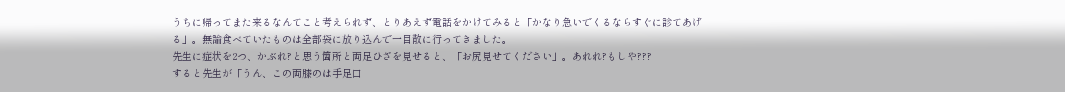うちに帰ってまた来るなんてこと考えられず、とりあえず電話をかけてみると「かなり急いでくるならすぐに診てあげる」。無論食べていたものは全部袋に放り込んで一目散に行ってきました。
先生に症状を2つ、かぶれ?と思う箇所と両足ひざを見せると、「お尻見せてください」。あれれ?もしや???
すると先生が「うん、この両膝のは手足口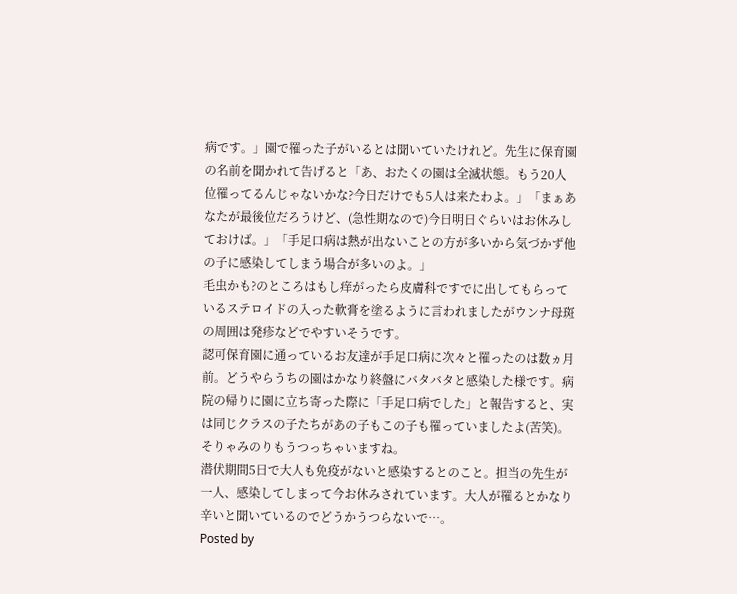病です。」園で罹った子がいるとは聞いていたけれど。先生に保育園の名前を聞かれて告げると「あ、おたくの園は全滅状態。もう20人位罹ってるんじゃないかな?今日だけでも5人は来たわよ。」「まぁあなたが最後位だろうけど、(急性期なので)今日明日ぐらいはお休みしておけば。」「手足口病は熱が出ないことの方が多いから気づかず他の子に感染してしまう場合が多いのよ。」
毛虫かも?のところはもし痒がったら皮膚科ですでに出してもらっているステロイドの入った軟膏を塗るように言われましたがウンナ母斑の周囲は発疹などでやすいそうです。
認可保育園に通っているお友達が手足口病に次々と罹ったのは数ヵ月前。どうやらうちの園はかなり終盤にバタバタと感染した様です。病院の帰りに園に立ち寄った際に「手足口病でした」と報告すると、実は同じクラスの子たちがあの子もこの子も罹っていましたよ(苦笑)。そりゃみのりもうつっちゃいますね。
潜伏期間5日で大人も免疫がないと感染するとのこと。担当の先生が一人、感染してしまって今お休みされています。大人が罹るとかなり辛いと聞いているのでどうかうつらないで…。
Posted by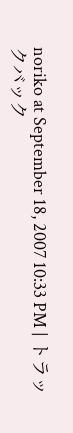noriko at September 18, 2007 10:33 PM | トラックバック